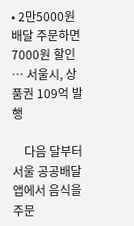• 2만5000원 배달 주문하면 7000원 할인 … 서울시, 상품권 109억 발행

    다음 달부터 서울 공공배달앱에서 음식을 주문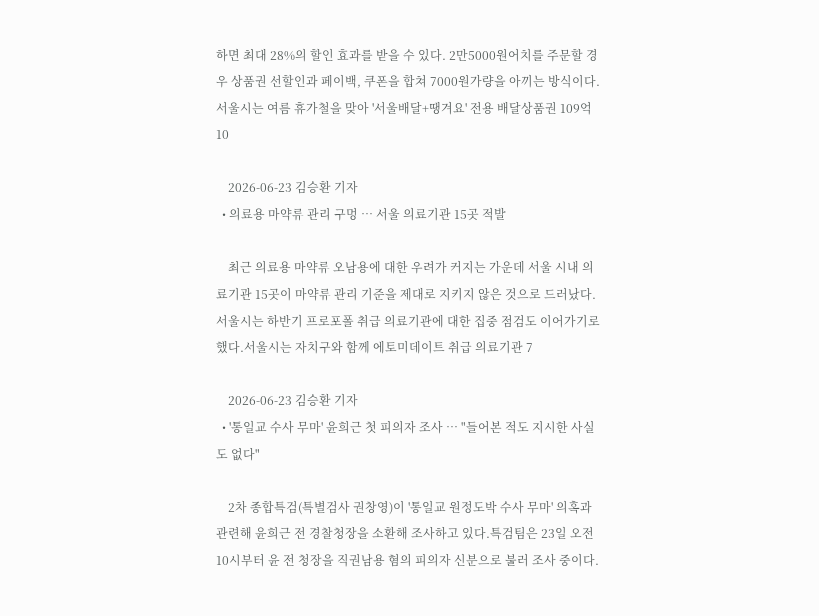하면 최대 28%의 할인 효과를 받을 수 있다. 2만5000원어치를 주문할 경우 상품권 선할인과 페이백, 쿠폰을 합쳐 7000원가량을 아끼는 방식이다.서울시는 여름 휴가철을 맞아 '서울배달+땡겨요' 전용 배달상품권 109억10

    2026-06-23 김승환 기자
  • 의료용 마약류 관리 구멍 … 서울 의료기관 15곳 적발

    최근 의료용 마약류 오남용에 대한 우려가 커지는 가운데 서울 시내 의료기관 15곳이 마약류 관리 기준을 제대로 지키지 않은 것으로 드러났다. 서울시는 하반기 프로포폴 취급 의료기관에 대한 집중 점검도 이어가기로 했다.서울시는 자치구와 함께 에토미데이트 취급 의료기관 7

    2026-06-23 김승환 기자
  • '통일교 수사 무마' 윤희근 첫 피의자 조사 … "들어본 적도 지시한 사실도 없다"

    2차 종합특검(특별검사 권창영)이 '통일교 원정도박 수사 무마' 의혹과 관련해 윤희근 전 경찰청장을 소환해 조사하고 있다.특검팀은 23일 오전 10시부터 윤 전 청장을 직권남용 혐의 피의자 신분으로 불러 조사 중이다.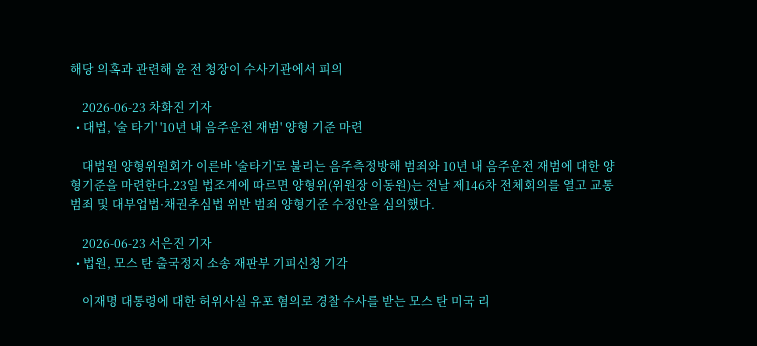해당 의혹과 관련해 윤 전 청장이 수사기관에서 피의

    2026-06-23 차화진 기자
  • 대법, '술 타기' '10년 내 음주운전 재범' 양형 기준 마련

    대법원 양형위원회가 이른바 '술타기'로 불리는 음주측정방해 범죄와 10년 내 음주운전 재범에 대한 양형기준을 마련한다.23일 법조계에 따르면 양형위(위원장 이동원)는 전날 제146차 전체회의를 열고 교통범죄 및 대부업법·채권추심법 위반 범죄 양형기준 수정안을 심의했다.

    2026-06-23 서은진 기자
  • 법원, 모스 탄 출국정지 소송 재판부 기피신청 기각

    이재명 대통령에 대한 허위사실 유포 혐의로 경찰 수사를 받는 모스 탄 미국 리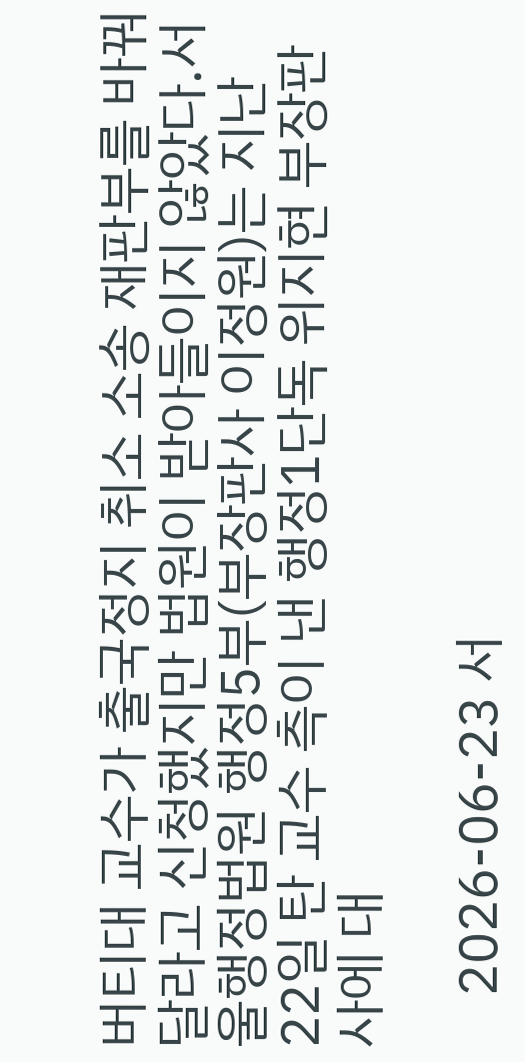버티대 교수가 출국정지 취소 소송 재판부를 바꿔달라고 신청했지만 법원이 받아들이지 않았다.서울행정법원 행정5부(부장판사 이정원)는 지난 22일 탄 교수 측이 낸 행정1단독 위지현 부장판사에 대

    2026-06-23 서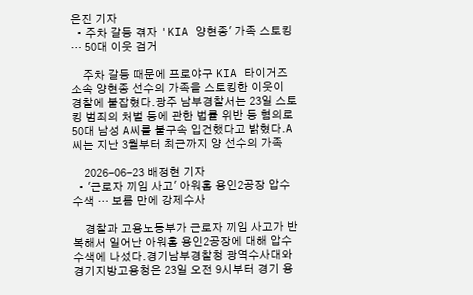은진 기자
  • 주차 갈등 겪자 'KIA 양현종' 가족 스토킹 … 50대 이웃 검거

    주차 갈등 때문에 프로야구 KIA 타이거즈 소속 양현종 선수의 가족을 스토킹한 이웃이 경찰에 붙잡혔다.광주 남부경찰서는 23일 스토킹 범죄의 처벌 등에 관한 법률 위반 등 혐의로 50대 남성 A씨를 불구속 입건했다고 밝혔다.A씨는 지난 3월부터 최근까지 양 선수의 가족

    2026-06-23 배정현 기자
  • '근로자 끼임 사고' 아워홈 용인2공장 압수수색 … 보름 만에 강제수사

    경찰과 고용노동부가 근로자 끼임 사고가 반복해서 일어난 아워홈 용인2공장에 대해 압수수색에 나섰다.경기남부경찰청 광역수사대와 경기지방고용청은 23일 오전 9시부터 경기 용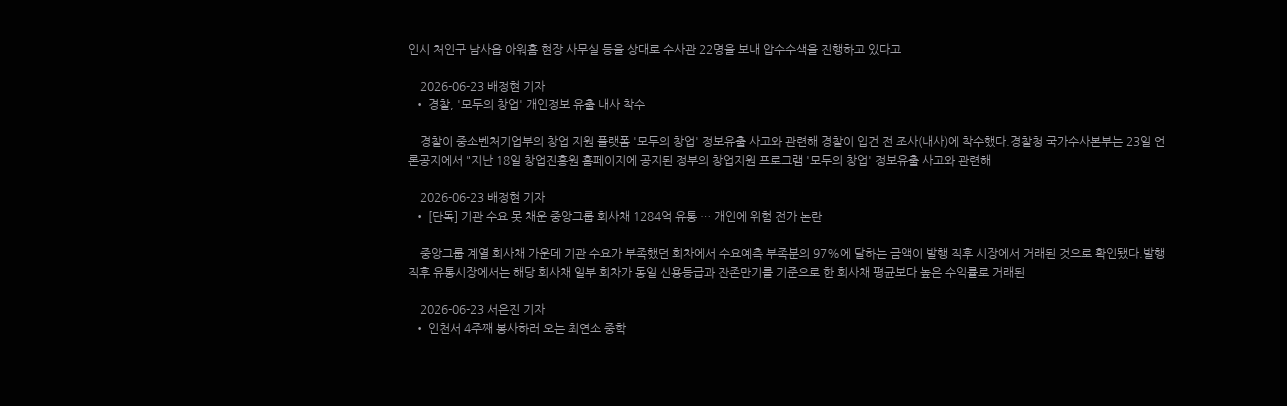인시 처인구 남사읍 아워홈 현장 사무실 등을 상대로 수사관 22명을 보내 압수수색을 진행하고 있다고

    2026-06-23 배정현 기자
  • 경찰, '모두의 창업' 개인정보 유출 내사 착수

    경찰이 중소벤처기업부의 창업 지원 플랫폼 '모두의 창업' 정보유출 사고와 관련해 경찰이 입건 전 조사(내사)에 착수했다.경찰청 국가수사본부는 23일 언론공지에서 "지난 18일 창업진흥원 홈페이지에 공지된 정부의 창업지원 프로그램 '모두의 창업' 정보유출 사고와 관련해

    2026-06-23 배정현 기자
  • [단독] 기관 수요 못 채운 중앙그룹 회사채 1284억 유통 … 개인에 위험 전가 논란

    중앙그룹 계열 회사채 가운데 기관 수요가 부족했던 회차에서 수요예측 부족분의 97%에 달하는 금액이 발행 직후 시장에서 거래된 것으로 확인됐다.발행 직후 유통시장에서는 해당 회사채 일부 회차가 동일 신용등급과 잔존만기를 기준으로 한 회사채 평균보다 높은 수익률로 거래된

    2026-06-23 서은진 기자
  • 인천서 4주째 봉사하러 오는 최연소 중학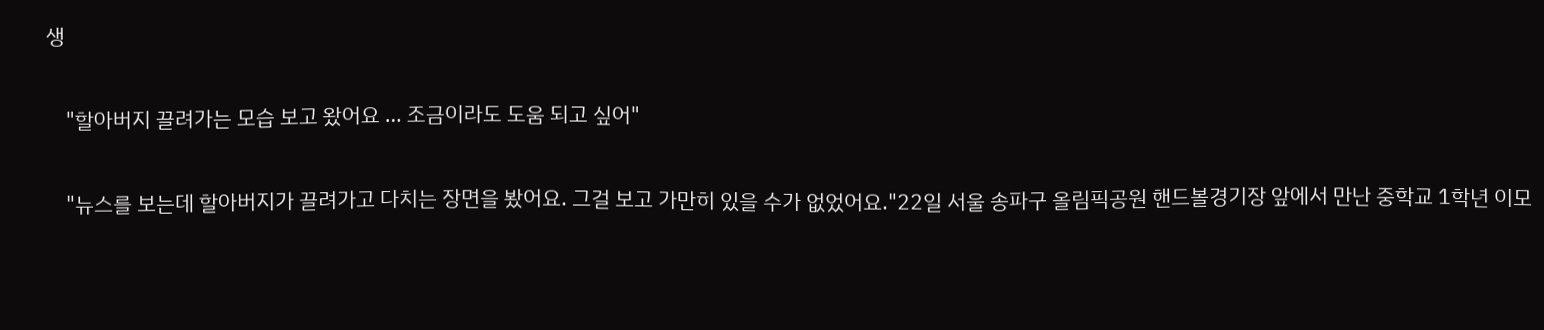생

    "할아버지 끌려가는 모습 보고 왔어요 … 조금이라도 도움 되고 싶어"

    "뉴스를 보는데 할아버지가 끌려가고 다치는 장면을 봤어요. 그걸 보고 가만히 있을 수가 없었어요."22일 서울 송파구 올림픽공원 핸드볼경기장 앞에서 만난 중학교 1학년 이모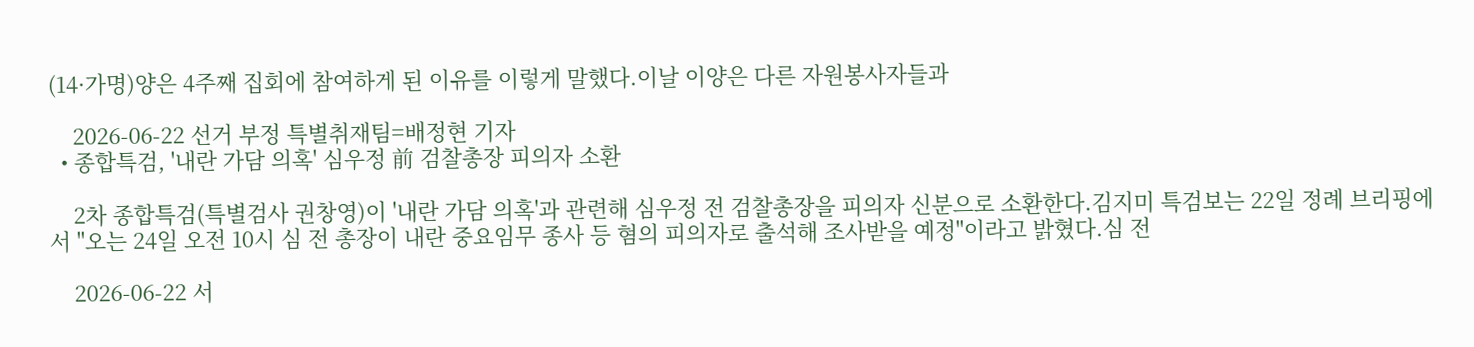(14·가명)양은 4주째 집회에 참여하게 된 이유를 이렇게 말했다.이날 이양은 다른 자원봉사자들과

    2026-06-22 선거 부정 특별취재팀=배정현 기자
  • 종합특검, '내란 가담 의혹' 심우정 前 검찰총장 피의자 소환

    2차 종합특검(특별검사 권창영)이 '내란 가담 의혹'과 관련해 심우정 전 검찰총장을 피의자 신분으로 소환한다.김지미 특검보는 22일 정례 브리핑에서 "오는 24일 오전 10시 심 전 총장이 내란 중요임무 종사 등 혐의 피의자로 출석해 조사받을 예정"이라고 밝혔다.심 전

    2026-06-22 서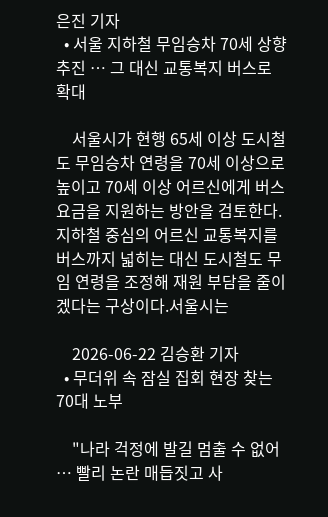은진 기자
  • 서울 지하철 무임승차 70세 상향 추진 … 그 대신 교통복지 버스로 확대

    서울시가 현행 65세 이상 도시철도 무임승차 연령을 70세 이상으로 높이고 70세 이상 어르신에게 버스요금을 지원하는 방안을 검토한다. 지하철 중심의 어르신 교통복지를 버스까지 넓히는 대신 도시철도 무임 연령을 조정해 재원 부담을 줄이겠다는 구상이다.서울시는

    2026-06-22 김승환 기자
  • 무더위 속 잠실 집회 현장 찾는 70대 노부

    "나라 걱정에 발길 멈출 수 없어 … 빨리 논란 매듭짓고 사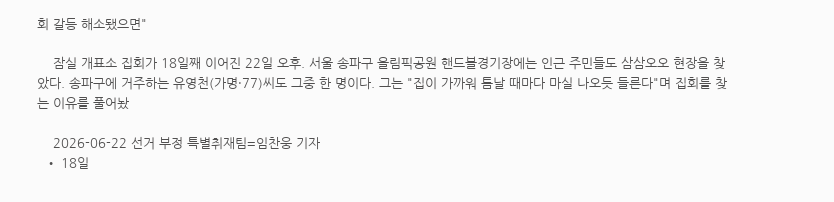회 갈등 해소됐으면"

    잠실 개표소 집회가 18일째 이어진 22일 오후. 서울 송파구 올림픽공원 핸드볼경기장에는 인근 주민들도 삼삼오오 현장을 찾았다. 송파구에 거주하는 유영천(가명·77)씨도 그중 한 명이다. 그는 "집이 가까워 틈날 때마다 마실 나오듯 들른다"며 집회를 찾는 이유를 풀어놨

    2026-06-22 선거 부정 특별취재팀=임찬웅 기자
  • 18일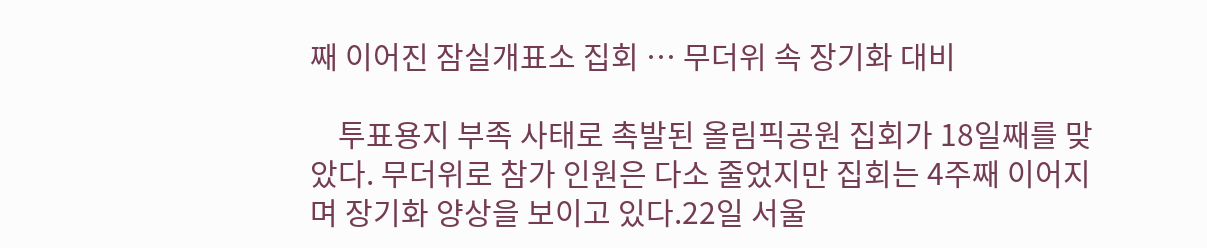째 이어진 잠실개표소 집회 … 무더위 속 장기화 대비

    투표용지 부족 사태로 촉발된 올림픽공원 집회가 18일째를 맞았다. 무더위로 참가 인원은 다소 줄었지만 집회는 4주째 이어지며 장기화 양상을 보이고 있다.22일 서울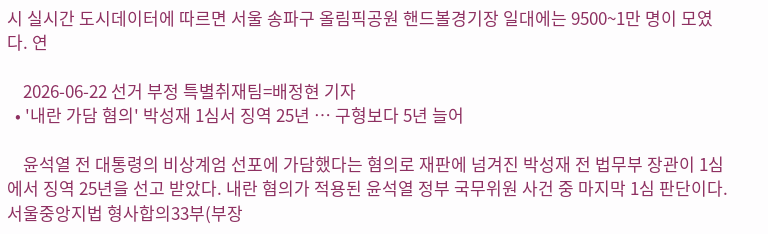시 실시간 도시데이터에 따르면 서울 송파구 올림픽공원 핸드볼경기장 일대에는 9500~1만 명이 모였다. 연

    2026-06-22 선거 부정 특별취재팀=배정현 기자
  • '내란 가담 혐의' 박성재 1심서 징역 25년 … 구형보다 5년 늘어

    윤석열 전 대통령의 비상계엄 선포에 가담했다는 혐의로 재판에 넘겨진 박성재 전 법무부 장관이 1심에서 징역 25년을 선고 받았다. 내란 혐의가 적용된 윤석열 정부 국무위원 사건 중 마지막 1심 판단이다.서울중앙지법 형사합의33부(부장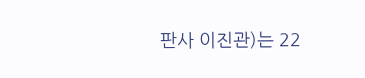판사 이진관)는 22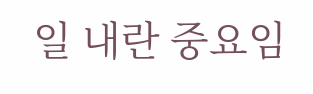일 내란 중요임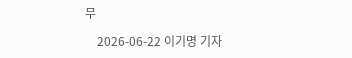무

    2026-06-22 이기명 기자